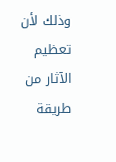وذلك لأن تعظيم الآثار من طريقة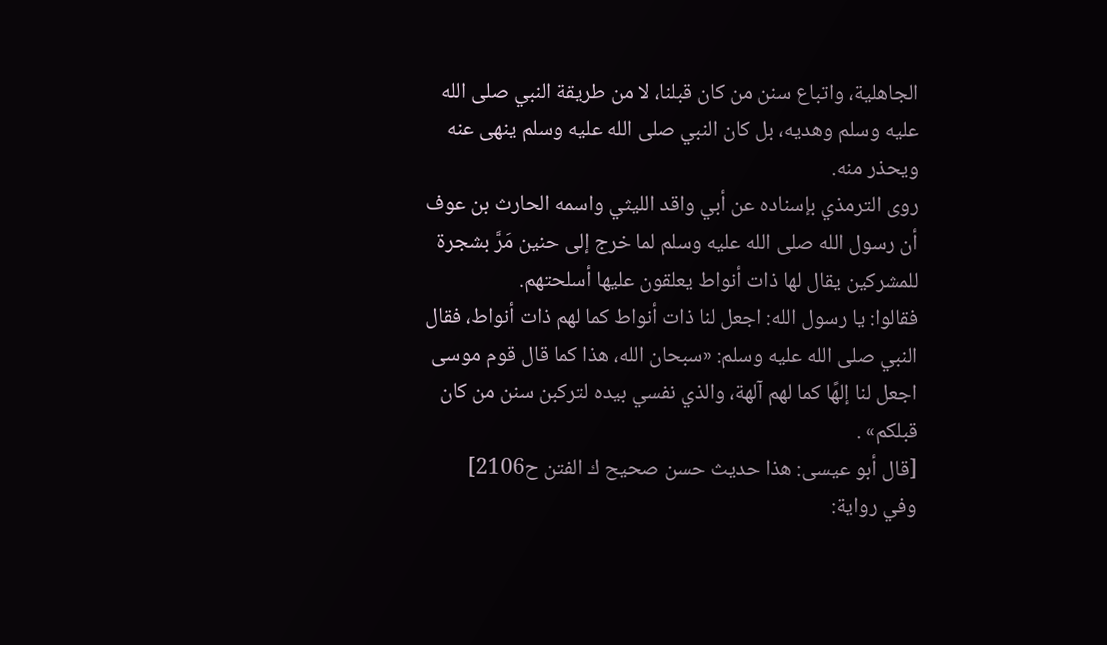الجاهلية، واتباع سنن من كان قبلنا، لا من طريقة النبي صلى الله عليه وسلم وهديه، بل كان النبي صلى الله عليه وسلم ينهى عنه ويحذر منه.
روى الترمذي بإسناده عن أبي واقد الليثي واسمه الحارث بن عوف أن رسول الله صلى الله عليه وسلم لما خرج إلى حنين مَرَّ بشجرة للمشركين يقال لها ذات أنواط يعلقون عليها أسلحتهم.
فقالوا: يا رسول الله: اجعل لنا ذات أنواط كما لهم ذات أنواط، فقال النبي صلى الله عليه وسلم: «سبحان الله، هذا كما قال قوم موسى اجعل لنا إلهًا كما لهم آلهة، والذي نفسي بيده لتركبن سنن من كان قبلكم» .
[قال أبو عيسى: هذا حديث حسن صحيح ك الفتن ح2106]
وفي رواية: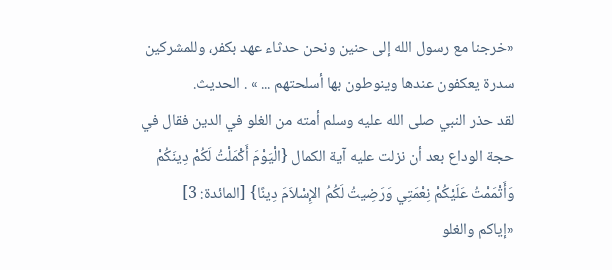«خرجنا مع رسول الله إلى حنين ونحن حدثاء عهد بكفر، وللمشركين سدرة يعكفون عندها وينوطون بها أسلحتهم ... » . الحديث.
لقد حذر النبي صلى الله عليه وسلم أمته من الغلو في الدين فقال في حجة الوداع بعد أن نزلت عليه آية الكمال {الْيَوْمَ أَكْمَلْتُ لَكُمْ دِينَكُمْ وَأَتْمَمْتُ عَلَيْكُمْ نِعْمَتِي وَرَضِيتُ لَكُمُ الإِسْلاَمَ دِينًا} [المائدة: 3]
«إياكم والغلو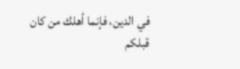في الدين، فإنما أهلك من كان قبلكم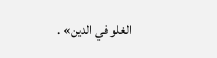الغلو في الدين» .